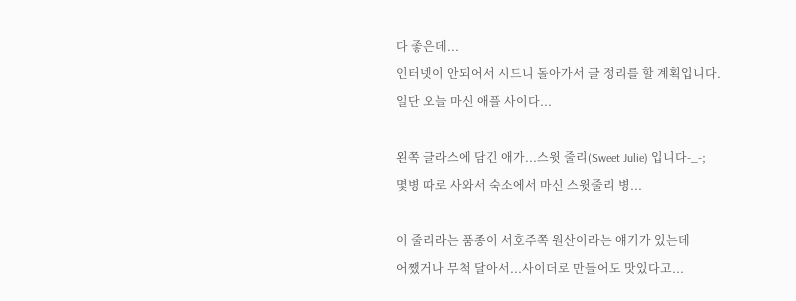다 좋은데...
인터넷이 안되어서 시드니 돌아가서 글 정리를 할 계획입니다.
일단 오늘 마신 애플 사이다...

왼쪽 글라스에 담긴 애가...스윗 줄리(Sweet Julie) 입니다-_-;
몇병 따로 사와서 숙소에서 마신 스윗줄리 병...

이 줄리라는 품종이 서호주쪽 원산이라는 얘기가 있는데
어쨌거나 무척 달아서...사이더로 만들어도 맛있다고...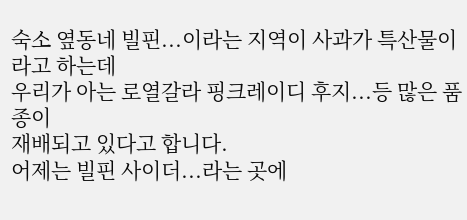숙소 옆동네 빌핀...이라는 지역이 사과가 특산물이라고 하는데
우리가 아는 로열갈라 핑크레이디 후지...등 많은 품종이
재배되고 있다고 합니다.
어제는 빌핀 사이더...라는 곳에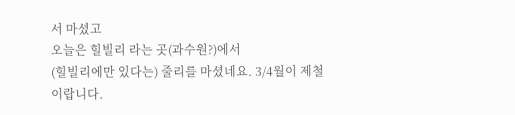서 마셨고
오늘은 힐빌리 라는 곳(과수원?)에서
(힐빌리에만 있다는) 줄리를 마셨네요. 3/4월이 제철이랍니다.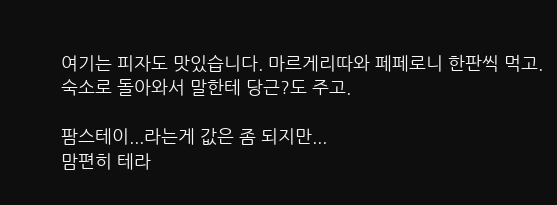여기는 피자도 맛있습니다. 마르게리따와 페페로니 한판씩 먹고.
숙소로 돌아와서 말한테 당근?도 주고.

팜스테이...라는게 값은 좀 되지만...
맘편히 테라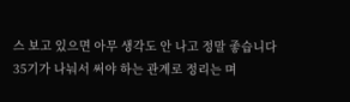스 보고 있으면 아무 생각도 안 나고 정말 좋습니다
35기가 나눠서 써야 하는 관계로 정리는 며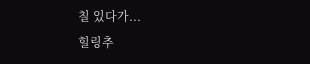칠 있다가...
힐링추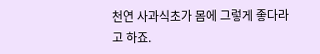천연 사과식초가 몸에 그렇게 좋다라고 하죠.